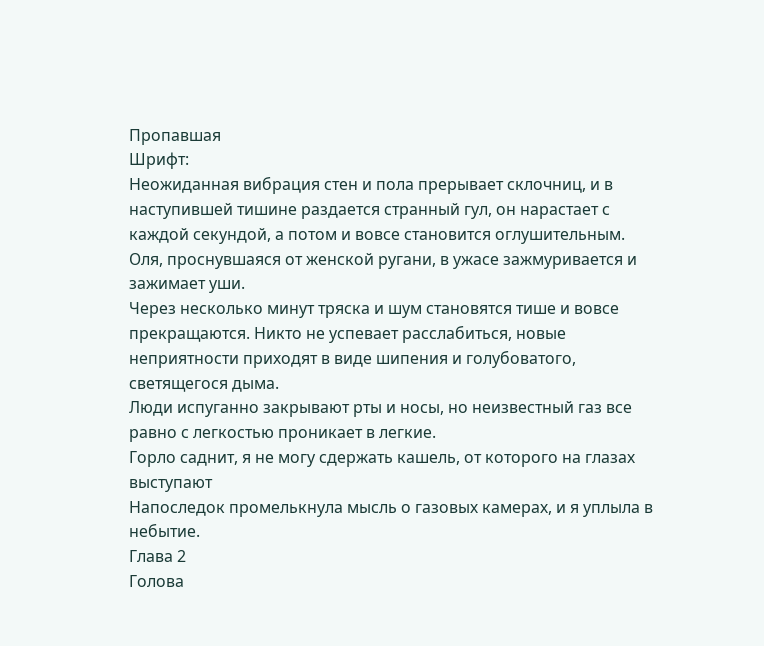Пропавшая
Шрифт:
Неожиданная вибрация стен и пола прерывает склочниц, и в наступившей тишине раздается странный гул, он нарастает с каждой секундой, а потом и вовсе становится оглушительным.
Оля, проснувшаяся от женской ругани, в ужасе зажмуривается и зажимает уши.
Через несколько минут тряска и шум становятся тише и вовсе прекращаются. Никто не успевает расслабиться, новые неприятности приходят в виде шипения и голубоватого, светящегося дыма.
Люди испуганно закрывают рты и носы, но неизвестный газ все равно с легкостью проникает в легкие.
Горло саднит, я не могу сдержать кашель, от которого на глазах выступают
Напоследок промелькнула мысль о газовых камерах, и я уплыла в небытие.
Глава 2
Голова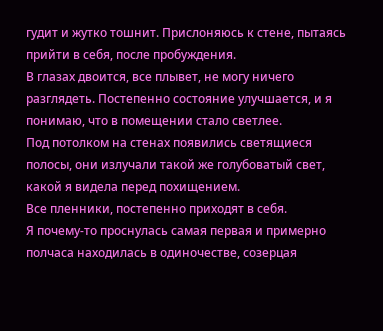гудит и жутко тошнит. Прислоняюсь к стене, пытаясь прийти в себя, после пробуждения.
В глазах двоится, все плывет, не могу ничего разглядеть. Постепенно состояние улучшается, и я понимаю, что в помещении стало светлее.
Под потолком на стенах появились светящиеся полосы, они излучали такой же голубоватый свет, какой я видела перед похищением.
Все пленники, постепенно приходят в себя.
Я почему-то проснулась самая первая и примерно полчаса находилась в одиночестве, созерцая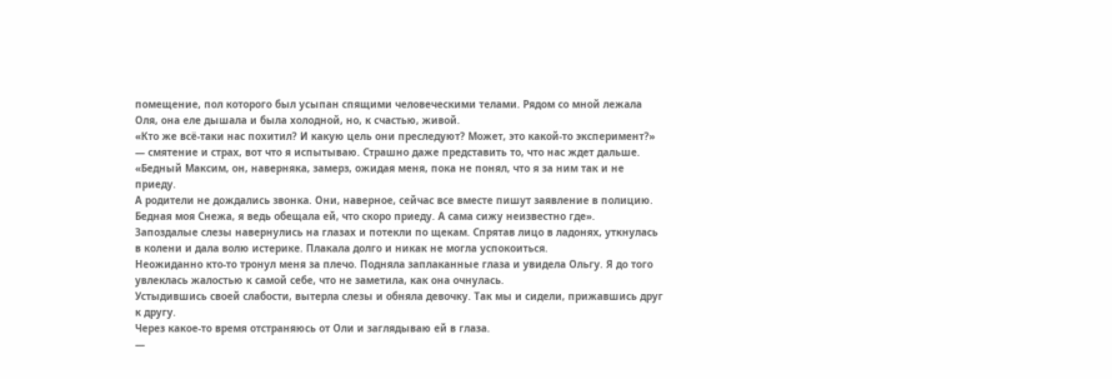помещение, пол которого был усыпан спящими человеческими телами. Рядом со мной лежала Оля, она еле дышала и была холодной, но, к счастью, живой.
«Кто же всё-таки нас похитил? И какую цель они преследуют? Может, это какой-то эксперимент?» — смятение и страх, вот что я испытываю. Страшно даже представить то, что нас ждет дальше.
«Бедный Максим, он, наверняка, замерз, ожидая меня, пока не понял, что я за ним так и не приеду.
А родители не дождались звонка. Они, наверное, сейчас все вместе пишут заявление в полицию. Бедная моя Снежа, я ведь обещала ей, что скоро приеду. А сама сижу неизвестно где».
Запоздалые слезы навернулись на глазах и потекли по щекам. Спрятав лицо в ладонях, уткнулась в колени и дала волю истерике. Плакала долго и никак не могла успокоиться.
Неожиданно кто-то тронул меня за плечо. Подняла заплаканные глаза и увидела Ольгу. Я до того увлеклась жалостью к самой себе, что не заметила, как она очнулась.
Устыдившись своей слабости, вытерла слезы и обняла девочку. Так мы и сидели, прижавшись друг к другу.
Через какое-то время отстраняюсь от Оли и заглядываю ей в глаза.
—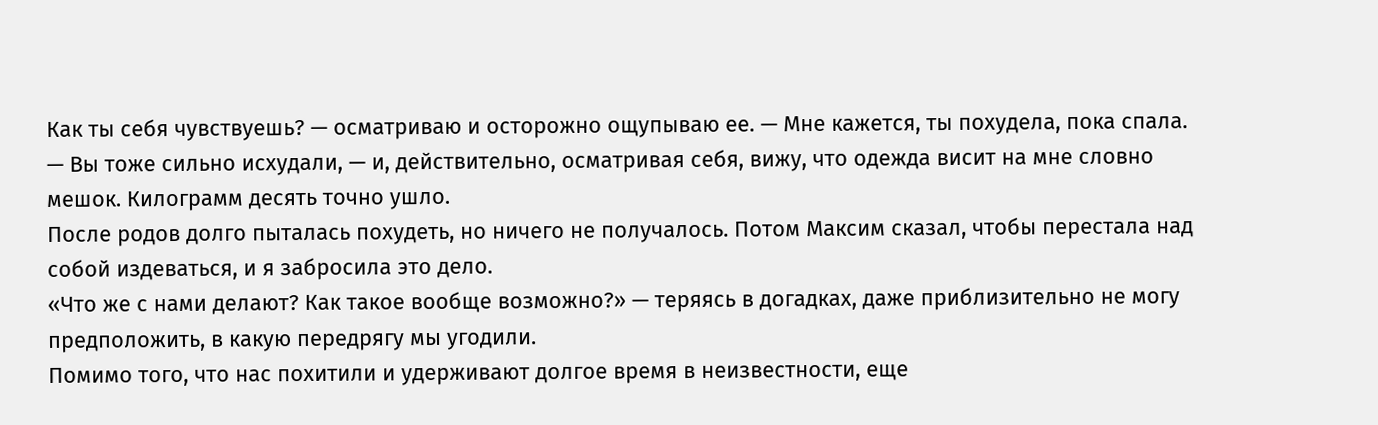Как ты себя чувствуешь? — осматриваю и осторожно ощупываю ее. — Мне кажется, ты похудела, пока спала.
— Вы тоже сильно исхудали, — и, действительно, осматривая себя, вижу, что одежда висит на мне словно мешок. Килограмм десять точно ушло.
После родов долго пыталась похудеть, но ничего не получалось. Потом Максим сказал, чтобы перестала над собой издеваться, и я забросила это дело.
«Что же с нами делают? Как такое вообще возможно?» — теряясь в догадках, даже приблизительно не могу предположить, в какую передрягу мы угодили.
Помимо того, что нас похитили и удерживают долгое время в неизвестности, еще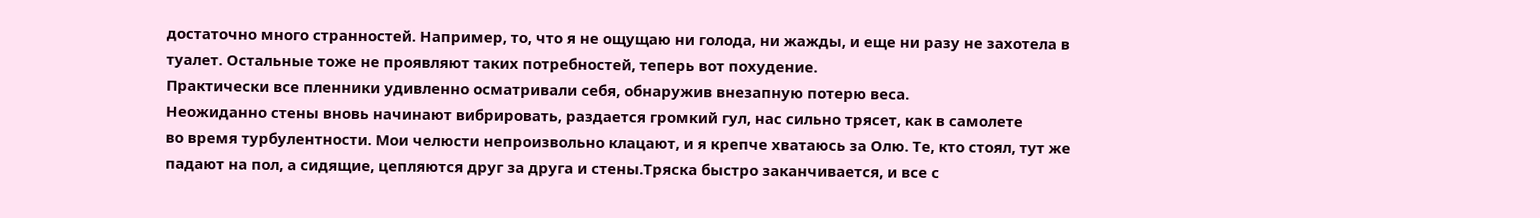достаточно много странностей. Например, то, что я не ощущаю ни голода, ни жажды, и еще ни разу не захотела в туалет. Остальные тоже не проявляют таких потребностей, теперь вот похудение.
Практически все пленники удивленно осматривали себя, обнаружив внезапную потерю веса.
Неожиданно стены вновь начинают вибрировать, раздается громкий гул, нас сильно трясет, как в самолете
во время турбулентности. Мои челюсти непроизвольно клацают, и я крепче хватаюсь за Олю. Те, кто стоял, тут же падают на пол, а сидящие, цепляются друг за друга и стены.Тряска быстро заканчивается, и все с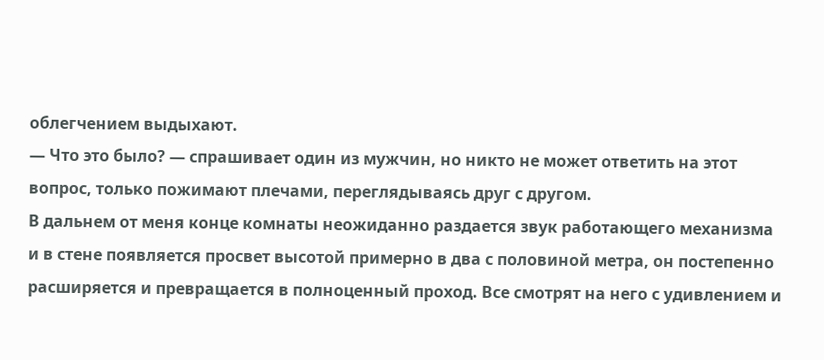облегчением выдыхают.
— Что это было? — спрашивает один из мужчин, но никто не может ответить на этот вопрос, только пожимают плечами, переглядываясь друг с другом.
В дальнем от меня конце комнаты неожиданно раздается звук работающего механизма и в стене появляется просвет высотой примерно в два с половиной метра, он постепенно расширяется и превращается в полноценный проход. Все смотрят на него с удивлением и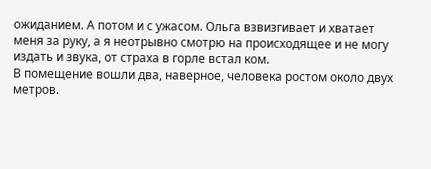ожиданием. А потом и с ужасом. Ольга взвизгивает и хватает меня за руку, а я неотрывно смотрю на происходящее и не могу издать и звука, от страха в горле встал ком.
В помещение вошли два, наверное, человека ростом около двух метров.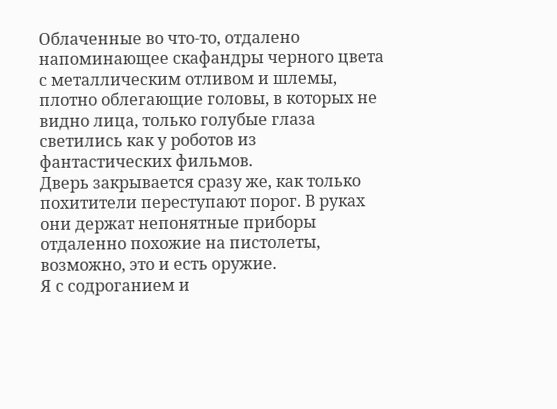Облаченные во что-то, отдалено напоминающее скафандры черного цвета с металлическим отливом и шлемы, плотно облегающие головы, в которых не видно лица, только голубые глаза светились как у роботов из фантастических фильмов.
Дверь закрывается сразу же, как только похитители переступают порог. В руках они держат непонятные приборы отдаленно похожие на пистолеты, возможно, это и есть оружие.
Я с содроганием и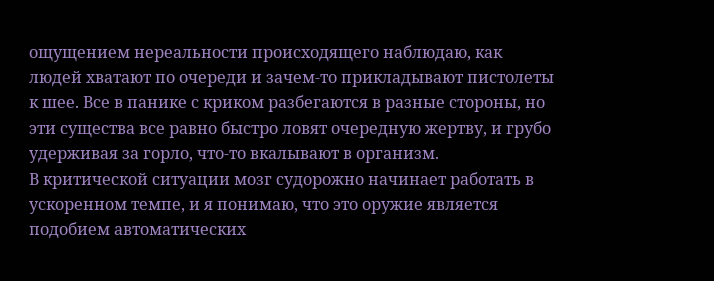ощущением нереальности происходящего наблюдаю, как людей хватают по очереди и зачем-то прикладывают пистолеты к шее. Все в панике с криком разбегаются в разные стороны, но эти существа все равно быстро ловят очередную жертву, и грубо удерживая за горло, что-то вкалывают в организм.
В критической ситуации мозг судорожно начинает работать в ускоренном темпе, и я понимаю, что это оружие является подобием автоматических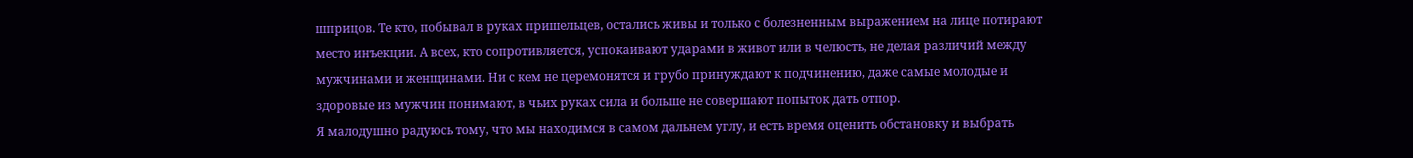шприцов. Те кто, побывал в руках пришельцев, остались живы и только с болезненным выражением на лице потирают место инъекции. А всех, кто сопротивляется, успокаивают ударами в живот или в челюсть, не делая различий между мужчинами и женщинами. Ни с кем не церемонятся и грубо принуждают к подчинению, даже самые молодые и здоровые из мужчин понимают, в чьих руках сила и больше не совершают попыток дать отпор.
Я малодушно радуюсь тому, что мы находимся в самом дальнем углу, и есть время оценить обстановку и выбрать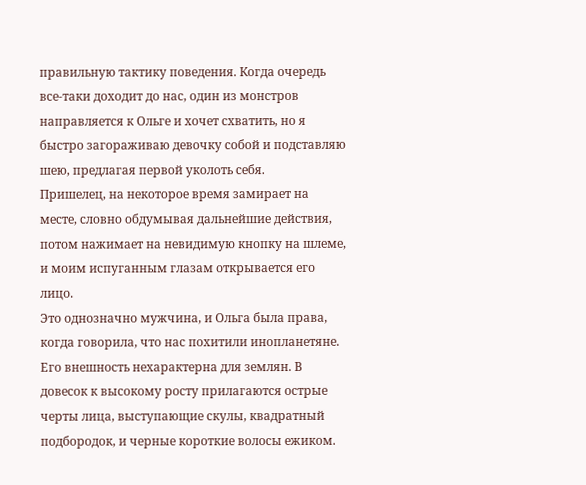правильную тактику поведения. Когда очередь все-таки доходит до нас, один из монстров направляется к Ольге и хочет схватить, но я быстро загораживаю девочку собой и подставляю шею, предлагая первой уколоть себя.
Пришелец, на некоторое время замирает на месте, словно обдумывая дальнейшие действия, потом нажимает на невидимую кнопку на шлеме, и моим испуганным глазам открывается его лицо.
Это однозначно мужчина, и Ольга была права, когда говорила, что нас похитили инопланетяне.
Его внешность нехарактерна для землян. В довесок к высокому росту прилагаются острые черты лица, выступающие скулы, квадратный подбородок, и черные короткие волосы ежиком.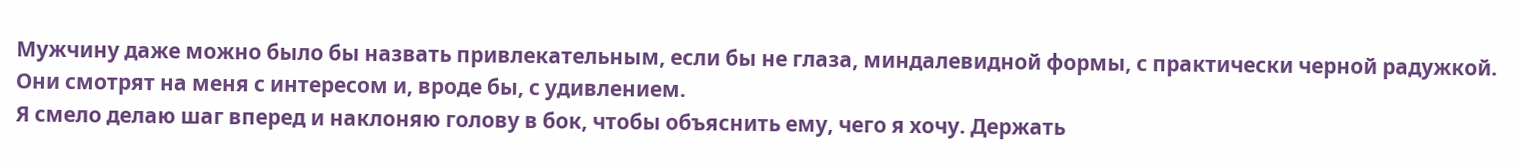Мужчину даже можно было бы назвать привлекательным, если бы не глаза, миндалевидной формы, с практически черной радужкой. Они смотрят на меня с интересом и, вроде бы, с удивлением.
Я смело делаю шаг вперед и наклоняю голову в бок, чтобы объяснить ему, чего я хочу. Держать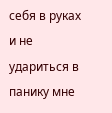себя в руках и не удариться в панику мне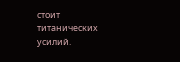стоит титанических усилий.